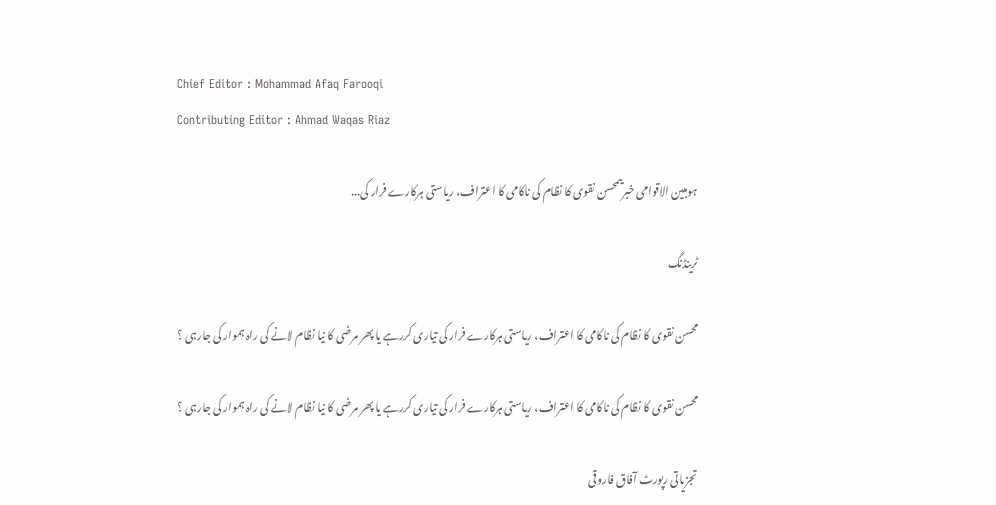Chief Editor : Mohammad Afaq Farooqi
Contributing Editor : Ahmad Waqas Riaz

ہومبین الاقوامی خبریںمحسن نقوی کا نظام کی ناکامی کا اعتراف، ریاستی ہرکارے فرار کی...

ٹرینڈنگ

محسن نقوی کا نظام کی ناکامی کا اعتراف، ریاستی ہرکارے فرار کی تیاری کررہے یا پھر مرضی کا نیا نظام لانے کی راہ ہموار کی جارہی ؟

محسن نقوی کا نظام کی ناکامی کا اعتراف، ریاستی ہرکارے فرار کی تیاری کررہے یا پھر مرضی کا نیا نظام لانے کی راہ ہموار کی جارہی ؟

تجزیاتی رپورٹ آفاق فاروقی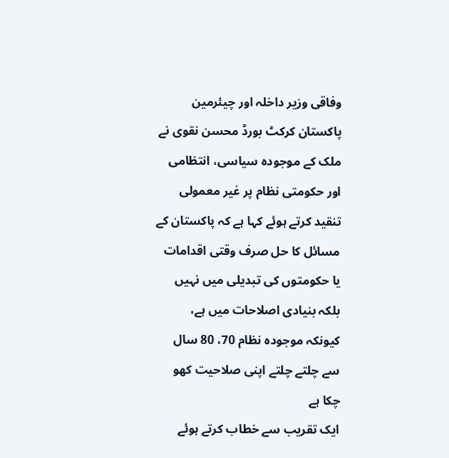وفاقی وزیر داخلہ اور چیئرمین پاکستان کرکٹ بورڈ محسن نقوی نے ملک کے موجودہ سیاسی، انتظامی اور حکومتی نظام پر غیر معمولی تنقید کرتے ہوئے کہا ہے کہ پاکستان کے مسائل کا حل صرف وقتی اقدامات یا حکومتوں کی تبدیلی میں نہیں بلکہ بنیادی اصلاحات میں ہے، کیونکہ موجودہ نظام 70، 80 سال سے چلتے چلتے اپنی صلاحیت کھو چکا ہے
ایک تقریب سے خطاب کرتے ہوئے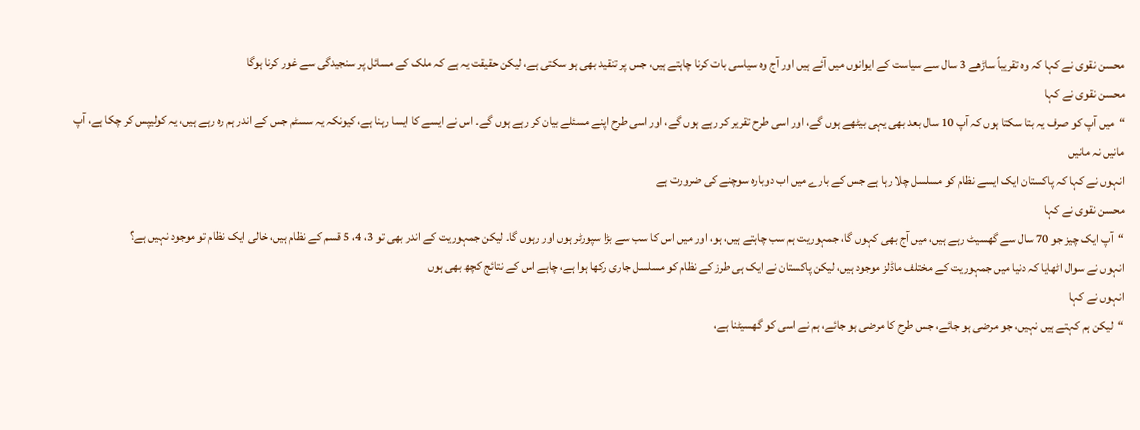محسن نقوی نے کہا کہ وہ تقریباً ساڑھے 3 سال سے سیاست کے ایوانوں میں آئے ہیں اور آج وہ سیاسی بات کرنا چاہتے ہیں، جس پر تنقید بھی ہو سکتی ہے، لیکن حقیقت یہ ہے کہ ملک کے مسائل پر سنجیدگی سے غور کرنا ہوگا
محسن نقوی نے کہا
“میں آپ کو صرف یہ بتا سکتا ہوں کہ آپ 10 سال بعد بھی یہی بیٹھے ہوں گے، اور اسی طرح تقریر کر رہے ہوں گے، اور اسی طرح اپنے مسئلے بیان کر رہے ہوں گے۔ اس نے ایسے کا ایسا رہنا ہے، کیونکہ یہ سسٹم جس کے اندر ہم رہ رہے ہیں، یہ کولیپس کر چکا ہے، آپ مانیں نہ مانیں
انہوں نے کہا کہ پاکستان ایک ایسے نظام کو مسلسل چلا رہا ہے جس کے بارے میں اب دوبارہ سوچنے کی ضرورت ہے
محسن نقوی نے کہا
“آپ ایک چیز جو 70 سال سے گھسیٹ رہے ہیں، میں آج بھی کہوں گا، جمہوریت ہم سب چاہتے ہیں، ہو، اور میں اس کا سب سے بڑا سپورٹر ہوں اور رہوں گا۔ لیکن جمہوریت کے اندر بھی تو 3، 4، 5 قسم کے نظام ہیں، خالی ایک نظام تو موجود نہیں ہے؟
انہوں نے سوال اٹھایا کہ دنیا میں جمہوریت کے مختلف ماڈلز موجود ہیں، لیکن پاکستان نے ایک ہی طرز کے نظام کو مسلسل جاری رکھا ہوا ہے، چاہے اس کے نتائج کچھ بھی ہوں
انہوں نے کہا
“لیکن ہم کہتے ہیں نہیں، جو مرضی ہو جائے، جس طرح کا مرضی ہو جائے، ہم نے اسی کو گھسیٹنا ہے،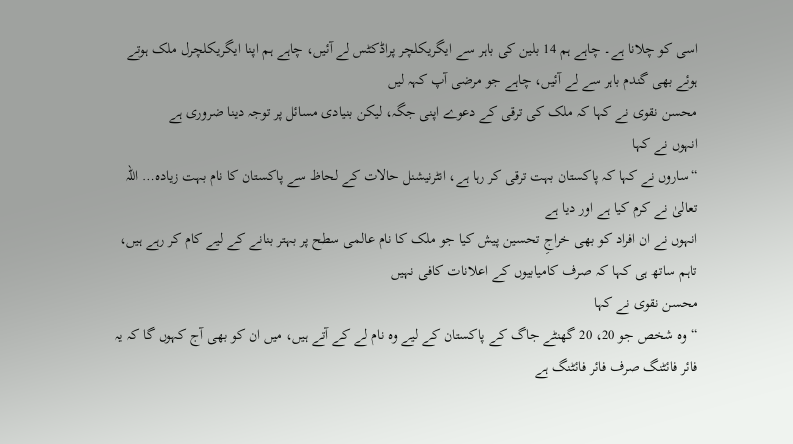اسی کو چلانا ہے۔ چاہے ہم 14 بلین کی باہر سے ایگریکلچر پراڈکٹس لے آئیں، چاہے ہم اپنا ایگریکلچرل ملک ہوتے ہوئے بھی گندم باہر سے لے آئیں، چاہے جو مرضی آپ کہہ لیں
محسن نقوی نے کہا کہ ملک کی ترقی کے دعوے اپنی جگہ، لیکن بنیادی مسائل پر توجہ دینا ضروری ہے
انہوں نے کہا
“ساروں نے کہا کہ پاکستان بہت ترقی کر رہا ہے، انٹرنیشنل حالات کے لحاظ سے پاکستان کا نام بہت زیادہ… اللہ تعالیٰ نے کرم کیا ہے اور دیا ہے
انہوں نے ان افراد کو بھی خراجِ تحسین پیش کیا جو ملک کا نام عالمی سطح پر بہتر بنانے کے لیے کام کر رہے ہیں، تاہم ساتھ ہی کہا کہ صرف کامیابیوں کے اعلانات کافی نہیں
محسن نقوی نے کہا
“وہ شخص جو 20، 20 گھنٹے جاگ کے پاکستان کے لیے وہ نام لے کے آتے ہیں، میں ان کو بھی آج کہوں گا کہ یہ فائر فائٹنگ صرف فائر فائٹنگ ہے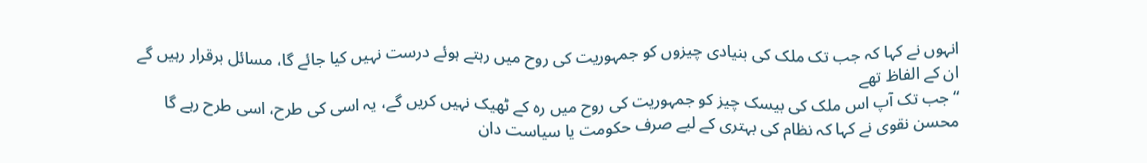انہوں نے کہا کہ جب تک ملک کی بنیادی چیزوں کو جمہوریت کی روح میں رہتے ہوئے درست نہیں کیا جائے گا، مسائل برقرار رہیں گے
ان کے الفاظ تھے
“جب تک آپ اس ملک کی بیسک چیز کو جمہوریت کی روح میں رہ کے ٹھیک نہیں کریں گے، یہ اسی کی طرح، اسی طرح رہے گا
محسن نقوی نے کہا کہ نظام کی بہتری کے لیے صرف حکومت یا سیاست دان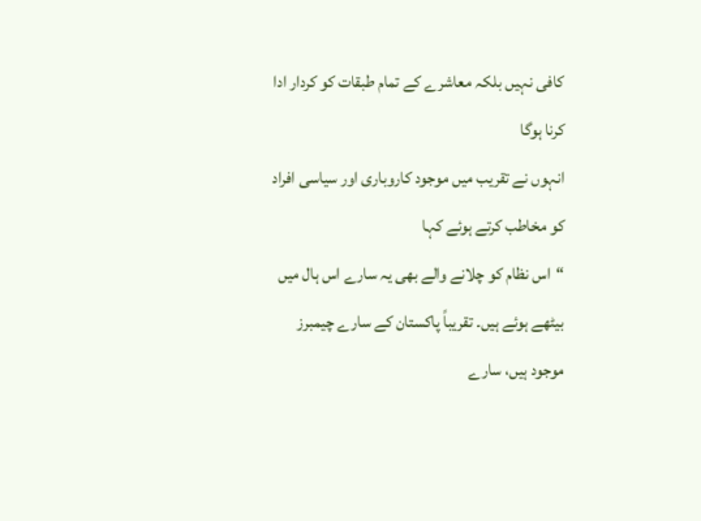کافی نہیں بلکہ معاشرے کے تمام طبقات کو کردار ادا کرنا ہوگا
انہوں نے تقریب میں موجود کاروباری اور سیاسی افراد کو مخاطب کرتے ہوئے کہا
“اس نظام کو چلانے والے بھی یہ سارے اس ہال میں بیٹھے ہوئے ہیں۔ تقریباً پاکستان کے سارے چیمبرز موجود ہیں، سارے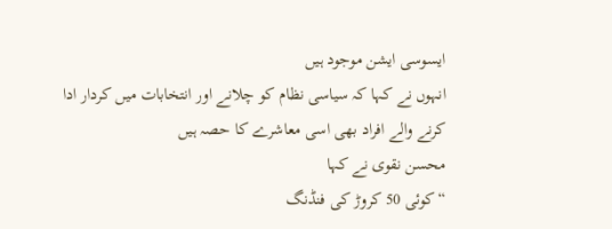ایسوسی ایشن موجود ہیں
انہوں نے کہا کہ سیاسی نظام کو چلانے اور انتخابات میں کردار ادا کرنے والے افراد بھی اسی معاشرے کا حصہ ہیں
محسن نقوی نے کہا
“کوئی 50 کروڑ کی فنڈنگ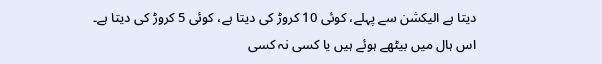دیتا ہے الیکشن سے پہلے، کوئی 10 کروڑ کی دیتا ہے، کوئی 5 کروڑ کی دیتا ہے۔ اس ہال میں بیٹھے ہوئے ہیں یا کسی نہ کسی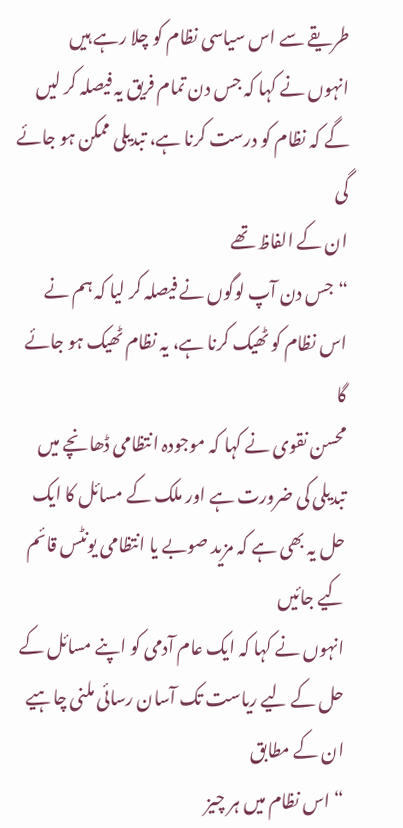طریقے سے اس سیاسی نظام کو چلا رہے ہیں
انہوں نے کہا کہ جس دن تمام فریق یہ فیصلہ کر لیں گے کہ نظام کو درست کرنا ہے، تبدیلی ممکن ہو جائے گی
ان کے الفاظ تھے
“جس دن آپ لوگوں نے فیصلہ کر لیا کہ ہم نے اس نظام کو ٹھیک کرنا ہے، یہ نظام ٹھیک ہو جائے گا
محسن نقوی نے کہا کہ موجودہ انتظامی ڈھانچے میں تبدیلی کی ضرورت ہے اور ملک کے مسائل کا ایک حل یہ بھی ہے کہ مزید صوبے یا انتظامی یونٹس قائم کیے جائیں
انہوں نے کہا کہ ایک عام آدمی کو اپنے مسائل کے حل کے لیے ریاست تک آسان رسائی ملنی چاہیے
ان کے مطابق
“اس نظام میں ہر چیز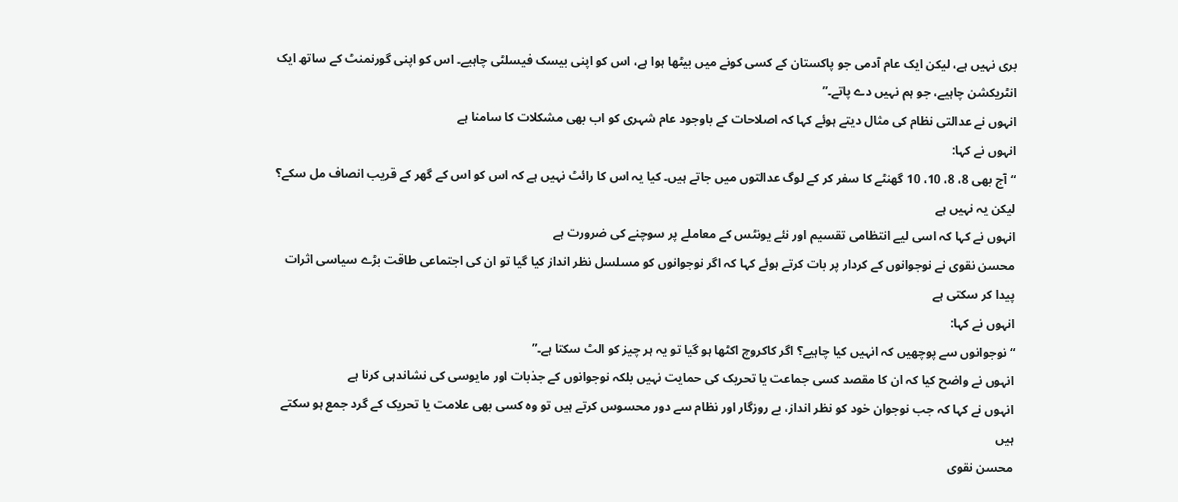بری نہیں ہے، لیکن ایک عام آدمی جو پاکستان کے کسی کونے میں بیٹھا ہوا ہے، اس کو اپنی بیسک فیسلٹی چاہیے۔ اس کو اپنی گورنمنٹ کے ساتھ ایک انٹریکشن چاہیے، جو ہم نہیں دے پاتے۔”
انہوں نے عدالتی نظام کی مثال دیتے ہوئے کہا کہ اصلاحات کے باوجود عام شہری کو اب بھی مشکلات کا سامنا ہے
انہوں نے کہا:
“آج بھی 8، 8، 10، 10 گھنٹے کا سفر کر کے لوگ عدالتوں میں جاتے ہیں۔ کیا یہ اس کا رائٹ نہیں ہے کہ اس کو اس کے گھر کے قریب انصاف مل سکے؟ لیکن یہ نہیں ہے
انہوں نے کہا کہ اسی لیے انتظامی تقسیم اور نئے یونٹس کے معاملے پر سوچنے کی ضرورت ہے
محسن نقوی نے نوجوانوں کے کردار پر بات کرتے ہوئے کہا کہ اگر نوجوانوں کو مسلسل نظر انداز کیا گیا تو ان کی اجتماعی طاقت بڑے سیاسی اثرات پیدا کر سکتی ہے
انہوں نے کہا:
“نوجوانوں سے پوچھیں کہ انہیں کیا چاہیے؟ اگر کاکروچ اکٹھا ہو گیا تو یہ ہر چیز کو الٹ سکتا ہے۔”
انہوں نے واضح کیا کہ ان کا مقصد کسی جماعت یا تحریک کی حمایت نہیں بلکہ نوجوانوں کے جذبات اور مایوسی کی نشاندہی کرنا ہے
انہوں نے کہا کہ جب نوجوان خود کو نظر انداز، بے روزگار اور نظام سے دور محسوس کرتے ہیں تو وہ کسی بھی علامت یا تحریک کے گرد جمع ہو سکتے ہیں
محسن نقوی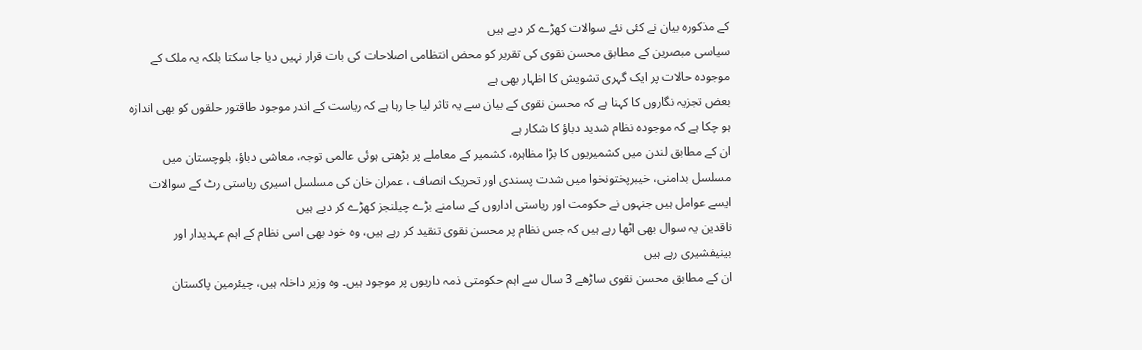کے مذکورہ بیان نے کئی نئے سوالات کھڑے کر دیے ہیں
سیاسی مبصرین کے مطابق محسن نقوی کی تقریر کو محض انتظامی اصلاحات کی بات قرار نہیں دیا جا سکتا بلکہ یہ ملک کے موجودہ حالات پر ایک گہری تشویش کا اظہار بھی ہے
بعض تجزیہ نگاروں کا کہنا ہے کہ محسن نقوی کے بیان سے یہ تاثر لیا جا رہا ہے کہ ریاست کے اندر موجود طاقتور حلقوں کو بھی اندازہ ہو چکا ہے کہ موجودہ نظام شدید دباؤ کا شکار ہے
ان کے مطابق لندن میں کشمیریوں کا بڑا مظاہرہ، کشمیر کے معاملے پر بڑھتی ہوئی عالمی توجہ، معاشی دباؤ، بلوچستان میں مسلسل بدامنی، خیبرپختونخوا میں شدت پسندی اور تحریک انصاف ، عمران خان کی مسلسل اسیری ریاستی رٹ کے سوالات ایسے عوامل ہیں جنہوں نے حکومت اور ریاستی اداروں کے سامنے بڑے چیلنجز کھڑے کر دیے ہیں
ناقدین یہ سوال بھی اٹھا رہے ہیں کہ جس نظام پر محسن نقوی تنقید کر رہے ہیں، وہ خود بھی اسی نظام کے اہم عہدیدار اور بینیفشیری رہے ہیں
ان کے مطابق محسن نقوی ساڑھے 3 سال سے اہم حکومتی ذمہ داریوں پر موجود ہیں۔ وہ وزیر داخلہ ہیں، چیئرمین پاکستان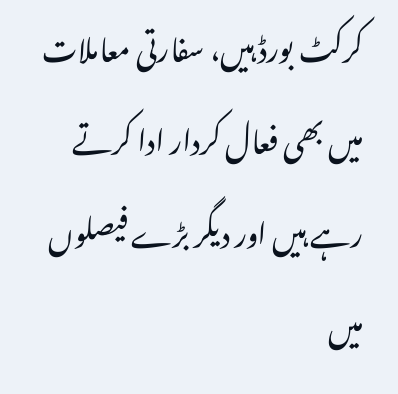کرکٹ بورڈ ہیں، سفارتی معاملات میں بھی فعال کردار ادا کرتے رہے ہیں اور دیگر بڑے فیصلوں میں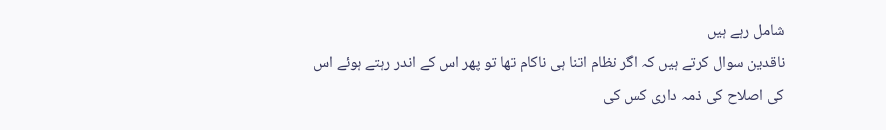شامل رہے ہیں
ناقدین سوال کرتے ہیں کہ اگر نظام اتنا ہی ناکام تھا تو پھر اس کے اندر رہتے ہوئے اس کی اصلاح کی ذمہ داری کس کی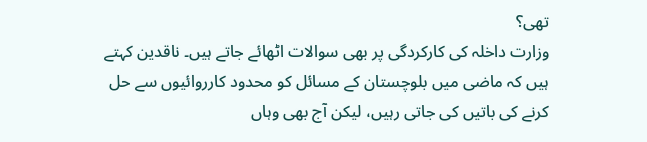تھی؟
وزارت داخلہ کی کارکردگی پر بھی سوالات اٹھائے جاتے ہیں۔ ناقدین کہتے ہیں کہ ماضی میں بلوچستان کے مسائل کو محدود کارروائیوں سے حل کرنے کی باتیں کی جاتی رہیں، لیکن آج بھی وہاں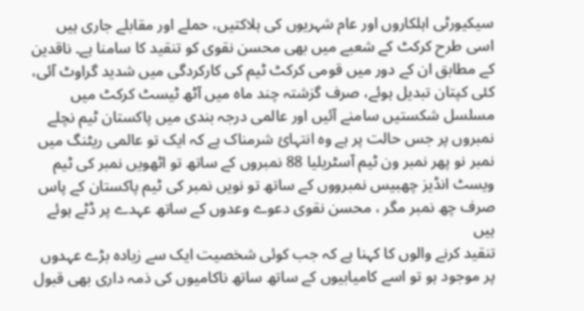سیکیورٹی اہلکاروں اور عام شہریوں کی ہلاکتیں، حملے اور مقابلے جاری ہیں
اسی طرح کرکٹ کے شعبے میں بھی محسن نقوی کو تنقید کا سامنا ہے۔ ناقدین کے مطابق ان کے دور میں قومی کرکٹ ٹیم کی کارکردگی میں شدید گراوٹ آئی، کئی کپتان تبدیل ہوئے، صرف گزشتہ چند ماہ میں آٹھ ٹیسٹ کرکٹ میں مسلسل شکستیں سامنے آئیں اور عالمی درجہ بندی میں پاکستان ٹیم نچلے نمبروں پر جس حالت پر ہے وہ انتہائ شرمناک ہے کہ ایک تو عالمی ریٹنگ میں نمبر نو پھر نمبر ون ٹیم آسٹریلیا 88 نمبروں کے ساتھ تو اٹھویں نمبر کی ٹیم ویسٹ انڈیز چھبیس نمبرووں کے ساتھ تو نویں نمبر کی ٹیم پاکستان کے پاس صرف چھ نمبر مگر ، محسن نقوی دعوے وعدوں کے ساتھ عہدے پر ڈٹے ہوئے ہیں
تنقید کرنے والوں کا کہنا ہے کہ جب کوئی شخصیت ایک سے زیادہ بڑے عہدوں پر موجود ہو تو اسے کامیابیوں کے ساتھ ساتھ ناکامیوں کی ذمہ داری بھی قبول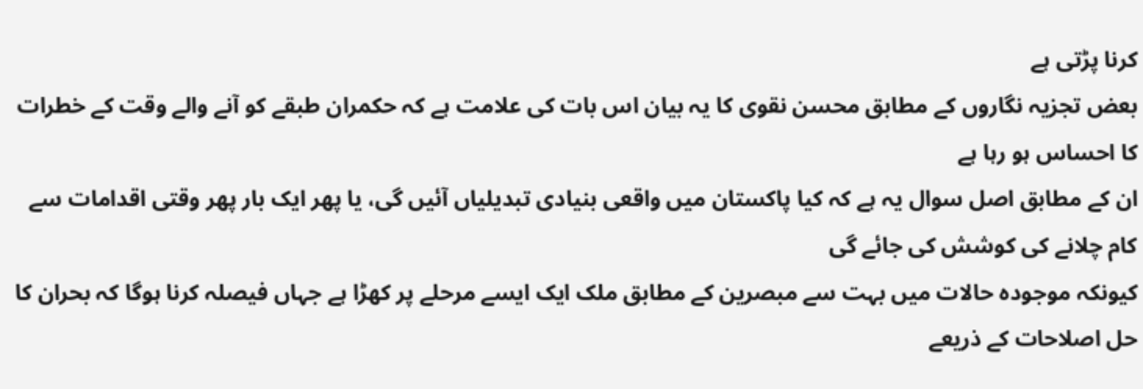کرنا پڑتی ہے
بعض تجزیہ نگاروں کے مطابق محسن نقوی کا یہ بیان اس بات کی علامت ہے کہ حکمران طبقے کو آنے والے وقت کے خطرات کا احساس ہو رہا ہے
ان کے مطابق اصل سوال یہ ہے کہ کیا پاکستان میں واقعی بنیادی تبدیلیاں آئیں گی، یا پھر ایک بار پھر وقتی اقدامات سے کام چلانے کی کوشش کی جائے گی
کیونکہ موجودہ حالات میں بہت سے مبصرین کے مطابق ملک ایک ایسے مرحلے پر کھڑا ہے جہاں فیصلہ کرنا ہوگا کہ بحران کا حل اصلاحات کے ذریعے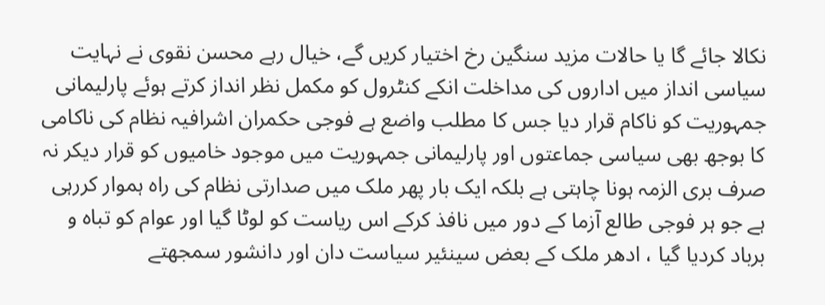نکالا جائے گا یا حالات مزید سنگین رخ اختیار کریں گے، خیال رہے محسن نقوی نے نہایت سیاسی انداز میں اداروں کی مداخلت انکے کنٹرول کو مکمل نظر انداز کرتے ہوئے پارلیمانی جمہوریت کو ناکام قرار دیا جس کا مطلب واضع ہے فوجی حکمران اشرافیہ نظام کی ناکامی کا بوجھ بھی سیاسی جماعتوں اور پارلیمانی جمہوریت میں موجود خامیوں کو قرار دیکر نہ صرف بری الزمہ ہونا چاہتی ہے بلکہ ایک بار پھر ملک میں صدارتی نظام کی راہ ہموار کررہی ہے جو ہر فوجی طالع آزما کے دور میں نافذ کرکے اس ریاست کو لوٹا گیا اور عوام کو تباہ و برباد کردیا گیا ، ادھر ملک کے بعض سینئیر سیاست دان اور دانشور سمجھتے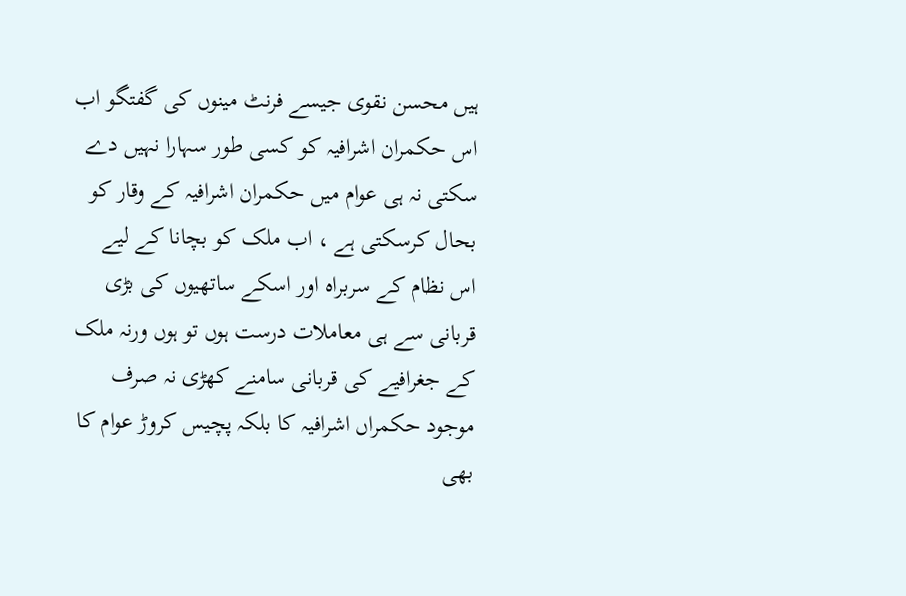ہیں محسن نقوی جیسے فرنٹ مینوں کی گفتگو اب اس حکمران اشرافیہ کو کسی طور سہارا نہیں دے سکتی نہ ہی عوام میں حکمران اشرافیہ کے وقار کو بحال کرسکتی ہے ، اب ملک کو بچانا کے لیے اس نظام کے سربراہ اور اسکے ساتھیوں کی بڑی قربانی سے ہی معاملات درست ہوں تو ہوں ورنہ ملک کے جغرافیے کی قربانی سامنے کھڑی نہ صرف موجود حکمراں اشرافیہ کا بلکہ پچیس کروڑ عوام کا بھی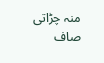منہ چڑاتی صاف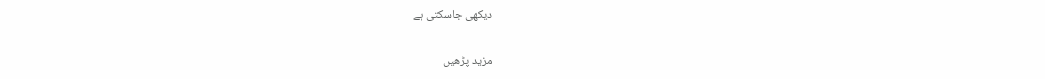دیکھی جاسکتی ہے

مزید پڑھیں